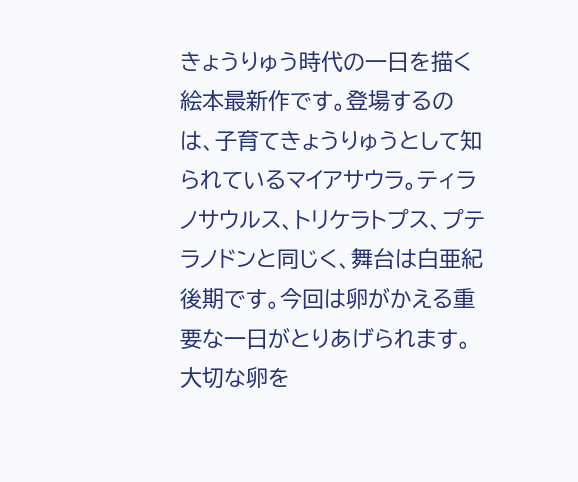きょうりゅう時代の一日を描く絵本最新作です。登場するのは、子育てきょうりゅうとして知られているマイアサウラ。ティラノサウルス、トリケラトプス、プテラノドンと同じく、舞台は白亜紀後期です。今回は卵がかえる重要な一日がとりあげられます。
大切な卵を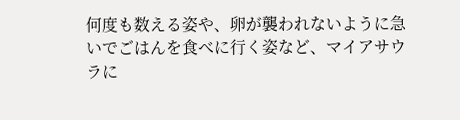何度も数える姿や、卵が襲われないように急いでごはんを食べに行く姿など、マイアサウラに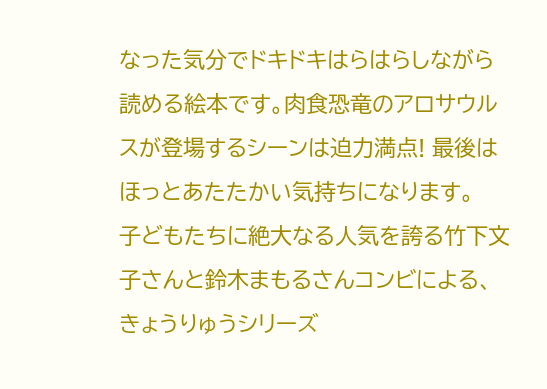なった気分でドキドキはらはらしながら読める絵本です。肉食恐竜のアロサウルスが登場するシーンは迫力満点! 最後はほっとあたたかい気持ちになります。
子どもたちに絶大なる人気を誇る竹下文子さんと鈴木まもるさんコンビによる、きょうりゅうシリーズ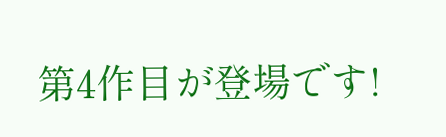第4作目が登場です!